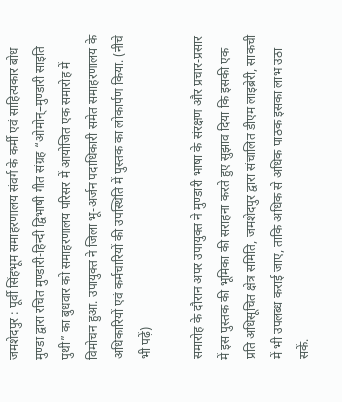जमशेदपुर : पूर्वी सिंहभूम समाहरणालय संवर्ग के कर्मी एवं साहित्यकार बोध मुण्डा द्वारा रचित मुण्डारी-हिन्दी द्विभाषी गीत संग्रह “ओमोन्–मुण्डारी साइति पुथी” का बुधवार को समाहरणालय परिसर में आयोजित एक समारोह में विमोचन हुआ. उपायुक्त ने जिला भू-अर्जन पदाधिकारी समेत समाहरणालय के अधिकारियों एवं कर्मचारियों की उपस्थिति में पुस्तक का लोकार्पण किया. (नीचे भी पढ़ें)

समारोह के दौरान अपर उपायुक्त ने मुण्डारी भाषा के संरक्षण और प्रचार-प्रसार में इस पुस्तक की भूमिका की सराहना करते हुए सुझाव दिया कि इसकी एक प्रति अधिसूचित क्षेत्र समिति, जमशेदपुर द्वारा संचालित डीएम लाइब्रेरी, साकची में भी उपलब्ध कराई जाए, ताकि अधिक से अधिक पाठक इसका लाभ उठा सकें.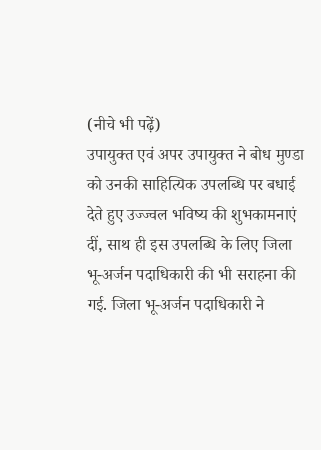(नीचे भी पढ़ें)
उपायुक्त एवं अपर उपायुक्त ने बोध मुण्डा को उनकी साहित्यिक उपलब्धि पर बधाई देते हुए उज्ज्वल भविष्य की शुभकामनाएं दीं, साथ ही इस उपलब्धि के लिए जिला भू-अर्जन पदाधिकारी की भी सराहना की गई. जिला भू-अर्जन पदाधिकारी ने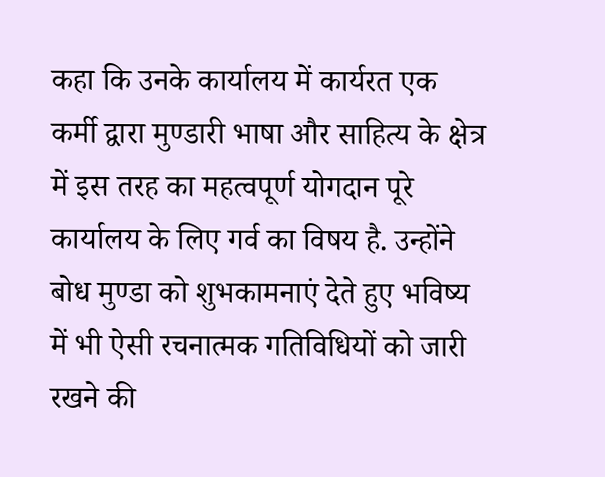कहा कि उनके कार्यालय में कार्यरत एक कर्मी द्वारा मुण्डारी भाषा और साहित्य के क्षेत्र में इस तरह का महत्वपूर्ण योगदान पूरे कार्यालय के लिए गर्व का विषय है. उन्होंने बोध मुण्डा को शुभकामनाएं देते हुए भविष्य में भी ऐसी रचनात्मक गतिविधियों को जारी रखने की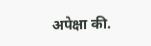अपेक्षा की.